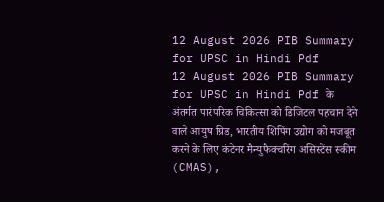12 August 2026 PIB Summary for UPSC in Hindi Pdf
12 August 2026 PIB Summary for UPSC in Hindi Pdf के अंतर्गत पारंपरिक चिकित्सा को डिजिटल पहचान देने वाले आयुष ग्रिड, भारतीय शिपिंग उद्योग को मजबूत करने के लिए कंटेनर मैन्युफैक्चरिंग असिस्टेंस स्कीम (CMAS),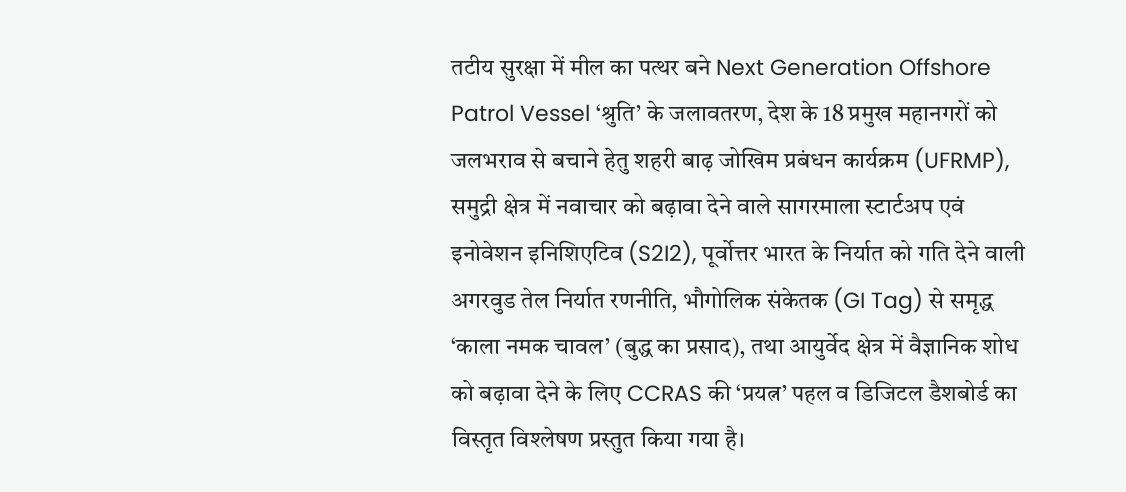तटीय सुरक्षा में मील का पत्थर बने Next Generation Offshore Patrol Vessel ‘श्रुति’ के जलावतरण, देश के 18 प्रमुख महानगरों को जलभराव से बचाने हेतु शहरी बाढ़ जोखिम प्रबंधन कार्यक्रम (UFRMP), समुद्री क्षेत्र में नवाचार को बढ़ावा देने वाले सागरमाला स्टार्टअप एवं इनोवेशन इनिशिएटिव (S2I2), पूर्वोत्तर भारत के निर्यात को गति देने वाली अगरवुड तेल निर्यात रणनीति, भौगोलिक संकेतक (GI Tag) से समृद्ध ‘काला नमक चावल’ (बुद्ध का प्रसाद), तथा आयुर्वेद क्षेत्र में वैज्ञानिक शोध को बढ़ावा देने के लिए CCRAS की ‘प्रयत्न’ पहल व डिजिटल डैशबोर्ड का विस्तृत विश्लेषण प्रस्तुत किया गया है।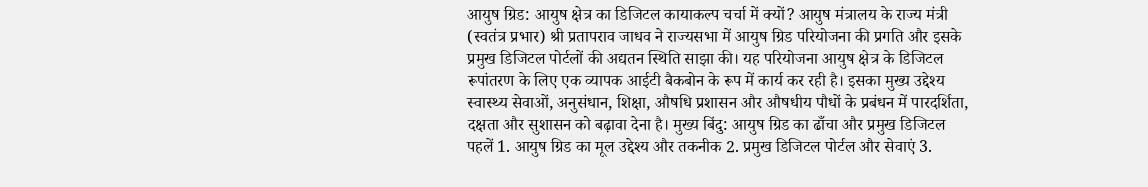आयुष ग्रिड: आयुष क्षेत्र का डिजिटल कायाकल्प चर्चा में क्यों? आयुष मंत्रालय के राज्य मंत्री (स्वतंत्र प्रभार) श्री प्रतापराव जाधव ने राज्यसभा में आयुष ग्रिड परियोजना की प्रगति और इसके प्रमुख डिजिटल पोर्टलों की अद्यतन स्थिति साझा की। यह परियोजना आयुष क्षेत्र के डिजिटल रूपांतरण के लिए एक व्यापक आईटी बैकबोन के रूप में कार्य कर रही है। इसका मुख्य उद्देश्य स्वास्थ्य सेवाओं, अनुसंधान, शिक्षा, औषधि प्रशासन और औषधीय पौधों के प्रबंधन में पारदर्शिता, दक्षता और सुशासन को बढ़ावा देना है। मुख्य बिंदु: आयुष ग्रिड का ढाँचा और प्रमुख डिजिटल पहलें 1. आयुष ग्रिड का मूल उद्देश्य और तकनीक 2. प्रमुख डिजिटल पोर्टल और सेवाएं 3.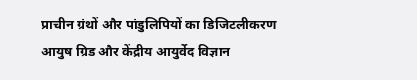प्राचीन ग्रंथों और पांडुलिपियों का डिजिटलीकरण आयुष ग्रिड और केंद्रीय आयुर्वेद विज्ञान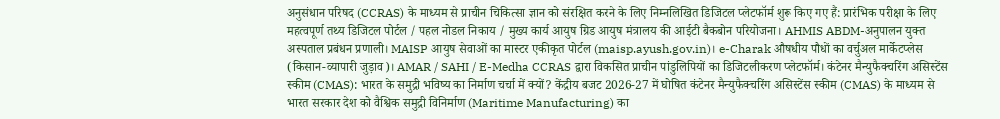अनुसंधान परिषद (CCRAS) के माध्यम से प्राचीन चिकित्सा ज्ञान को संरक्षित करने के लिए निम्नलिखित डिजिटल प्लेटफॉर्म शुरू किए गए हैं: प्रारंभिक परीक्षा के लिए महत्वपूर्ण तथ्य डिजिटल पोर्टल / पहल नोडल निकाय / मुख्य कार्य आयुष ग्रिड आयुष मंत्रालय की आईटी बैकबोन परियोजना। AHMIS ABDM-अनुपालन युक्त अस्पताल प्रबंधन प्रणाली। MAISP आयुष सेवाओं का मास्टर एकीकृत पोर्टल (maisp.ayush.gov.in)। e-Charak औषधीय पौधों का वर्चुअल मार्केटप्लेस (किसान-व्यापारी जुड़ाव)। AMAR / SAHI / E-Medha CCRAS द्वारा विकसित प्राचीन पांडुलिपियों का डिजिटलीकरण प्लेटफॉर्म। कंटेनर मैन्युफैक्चरिंग असिस्टेंस स्कीम (CMAS): भारत के समुद्री भविष्य का निर्माण चर्चा में क्यों? केंद्रीय बजट 2026-27 में घोषित कंटेनर मैन्युफैक्चरिंग असिस्टेंस स्कीम (CMAS) के माध्यम से भारत सरकार देश को वैश्विक समुद्री विनिर्माण (Maritime Manufacturing) का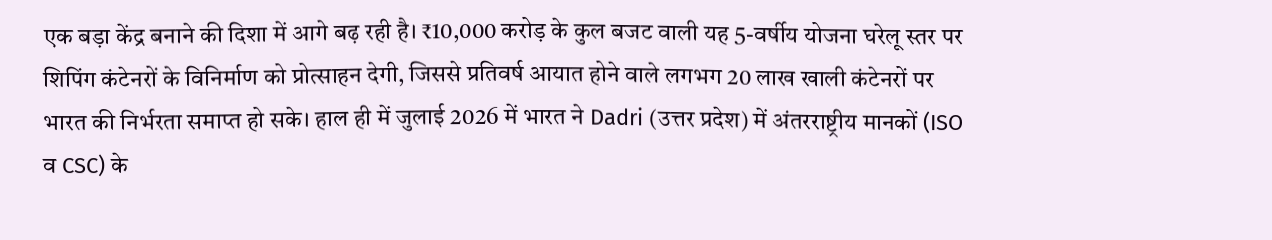एक बड़ा केंद्र बनाने की दिशा में आगे बढ़ रही है। ₹10,000 करोड़ के कुल बजट वाली यह 5-वर्षीय योजना घरेलू स्तर पर शिपिंग कंटेनरों के विनिर्माण को प्रोत्साहन देगी, जिससे प्रतिवर्ष आयात होने वाले लगभग 20 लाख खाली कंटेनरों पर भारत की निर्भरता समाप्त हो सके। हाल ही में जुलाई 2026 में भारत ने Dadri (उत्तर प्रदेश) में अंतरराष्ट्रीय मानकों (ISO व CSC) के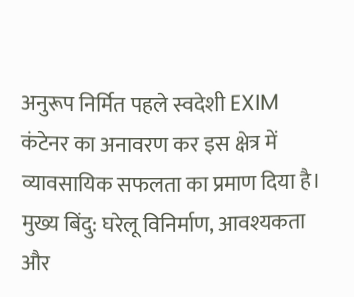अनुरूप निर्मित पहले स्वदेशी EXIM कंटेनर का अनावरण कर इस क्षेत्र में व्यावसायिक सफलता का प्रमाण दिया है। मुख्य बिंदु: घरेलू विनिर्माण, आवश्यकता और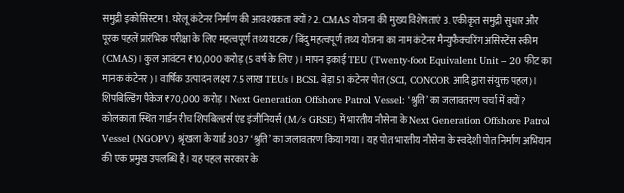समुद्री इकोसिस्टम 1. घरेलू कंटेनर निर्माण की आवश्यकता क्यों? 2. CMAS योजना की मुख्य विशेषताएं 3. एकीकृत समुद्री सुधार और पूरक पहलें प्रारंभिक परीक्षा के लिए महत्वपूर्ण तथ्य घटक / बिंदु महत्वपूर्ण तथ्य योजना का नाम कंटेनर मैन्युफैक्चरिंग असिस्टेंस स्कीम (CMAS)। कुल आवंटन ₹10,000 करोड़ (5 वर्ष के लिए)। मापन इकाई TEU (Twenty-foot Equivalent Unit – 20 फीट का मानक कंटेनर)। वार्षिक उत्पादन लक्ष्य 7.5 लाख TEUs। BCSL बेड़ा 51 कंटेनर पोत (SCI, CONCOR आदि द्वारा संयुक्त पहल)। शिपबिल्डिंग पैकेज ₹70,000 करोड़। Next Generation Offshore Patrol Vessel: ‘श्रुति’ का जलावतरण चर्चा में क्यों? कोलकाता स्थित गार्डन रीच शिपबिल्डर्स एंड इंजीनियर्स (M/s GRSE) में भारतीय नौसेना के Next Generation Offshore Patrol Vessel (NGOPV) श्रृंखला के यार्ड 3037 ‘श्रुति’ का जलावतरण किया गया। यह पोत भारतीय नौसेना के स्वदेशी पोत निर्माण अभियान की एक प्रमुख उपलब्धि है। यह पहल सरकार के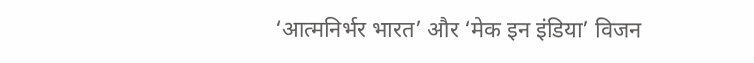‘आत्मनिर्भर भारत’ और ‘मेक इन इंडिया’ विजन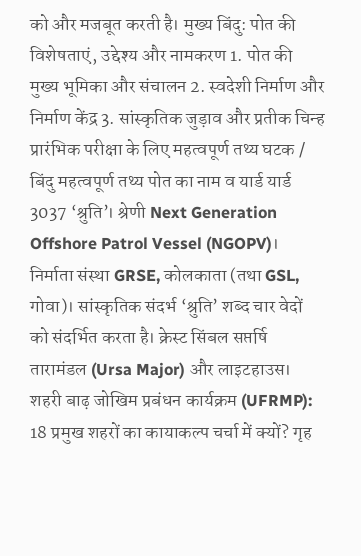को और मजबूत करती है। मुख्य बिंदु: पोत की विशेषताएं, उद्देश्य और नामकरण 1. पोत की मुख्य भूमिका और संचालन 2. स्वदेशी निर्माण और निर्माण केंद्र 3. सांस्कृतिक जुड़ाव और प्रतीक चिन्ह प्रारंभिक परीक्षा के लिए महत्वपूर्ण तथ्य घटक / बिंदु महत्वपूर्ण तथ्य पोत का नाम व यार्ड यार्ड 3037 ‘श्रुति’। श्रेणी Next Generation Offshore Patrol Vessel (NGOPV)। निर्माता संस्था GRSE, कोलकाता (तथा GSL, गोवा)। सांस्कृतिक संदर्भ ‘श्रुति’ शब्द चार वेदों को संदर्भित करता है। क्रेस्ट सिंबल सप्तर्षि तारामंडल (Ursa Major) और लाइटहाउस। शहरी बाढ़ जोखिम प्रबंधन कार्यक्रम (UFRMP): 18 प्रमुख शहरों का कायाकल्प चर्चा में क्यों? गृह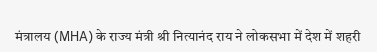मंत्रालय (MHA) के राज्य मंत्री श्री नित्यानंद राय ने लोकसभा में देश में शहरी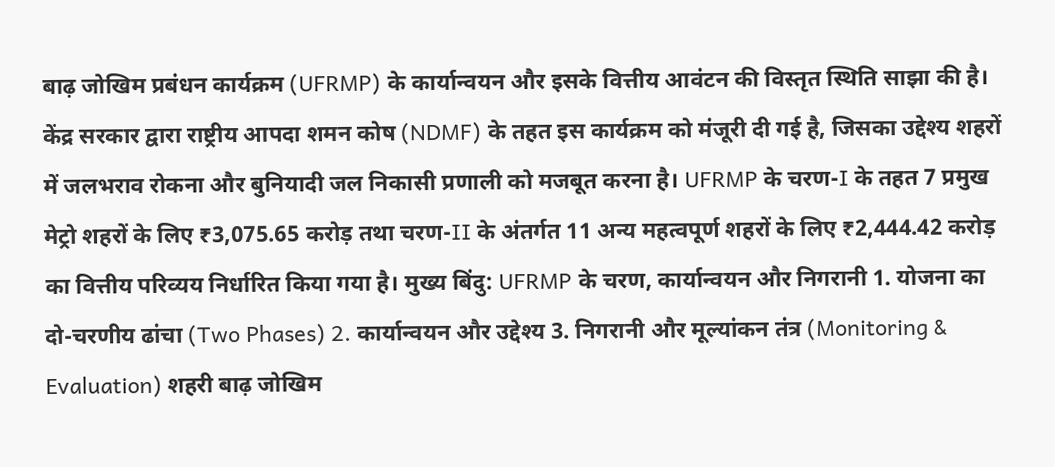बाढ़ जोखिम प्रबंधन कार्यक्रम (UFRMP) के कार्यान्वयन और इसके वित्तीय आवंटन की विस्तृत स्थिति साझा की है। केंद्र सरकार द्वारा राष्ट्रीय आपदा शमन कोष (NDMF) के तहत इस कार्यक्रम को मंजूरी दी गई है, जिसका उद्देश्य शहरों में जलभराव रोकना और बुनियादी जल निकासी प्रणाली को मजबूत करना है। UFRMP के चरण-I के तहत 7 प्रमुख मेट्रो शहरों के लिए ₹3,075.65 करोड़ तथा चरण-II के अंतर्गत 11 अन्य महत्वपूर्ण शहरों के लिए ₹2,444.42 करोड़ का वित्तीय परिव्यय निर्धारित किया गया है। मुख्य बिंदु: UFRMP के चरण, कार्यान्वयन और निगरानी 1. योजना का दो-चरणीय ढांचा (Two Phases) 2. कार्यान्वयन और उद्देश्य 3. निगरानी और मूल्यांकन तंत्र (Monitoring & Evaluation) शहरी बाढ़ जोखिम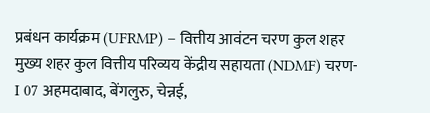प्रबंधन कार्यक्रम (UFRMP) – वित्तीय आवंटन चरण कुल शहर मुख्य शहर कुल वित्तीय परिव्यय केंद्रीय सहायता (NDMF) चरण-I 07 अहमदाबाद, बेंगलुरु, चेन्नई,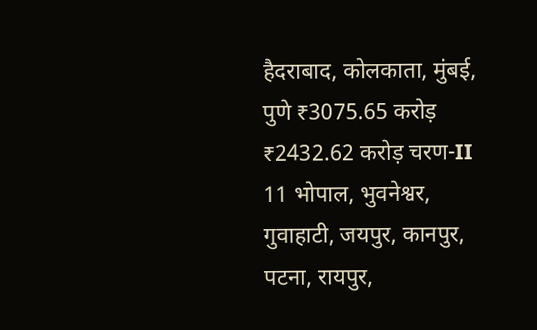हैदराबाद, कोलकाता, मुंबई, पुणे ₹3075.65 करोड़ ₹2432.62 करोड़ चरण-II 11 भोपाल, भुवनेश्वर, गुवाहाटी, जयपुर, कानपुर, पटना, रायपुर,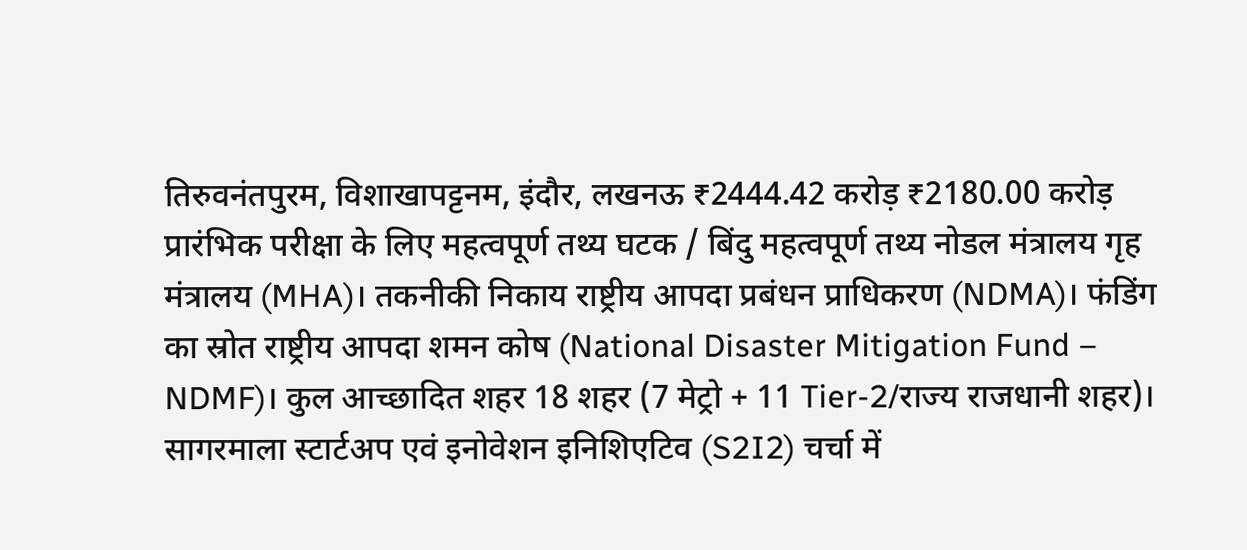तिरुवनंतपुरम, विशाखापट्टनम, इंदौर, लखनऊ ₹2444.42 करोड़ ₹2180.00 करोड़ प्रारंभिक परीक्षा के लिए महत्वपूर्ण तथ्य घटक / बिंदु महत्वपूर्ण तथ्य नोडल मंत्रालय गृह मंत्रालय (MHA)। तकनीकी निकाय राष्ट्रीय आपदा प्रबंधन प्राधिकरण (NDMA)। फंडिंग का स्रोत राष्ट्रीय आपदा शमन कोष (National Disaster Mitigation Fund – NDMF)। कुल आच्छादित शहर 18 शहर (7 मेट्रो + 11 Tier-2/राज्य राजधानी शहर)। सागरमाला स्टार्टअप एवं इनोवेशन इनिशिएटिव (S2I2) चर्चा में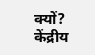क्यों? केंद्रीय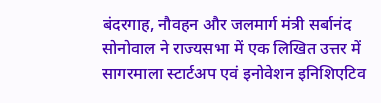बंदरगाह, नौवहन और जलमार्ग मंत्री सर्बानंद सोनोवाल ने राज्यसभा में एक लिखित उत्तर में सागरमाला स्टार्टअप एवं इनोवेशन इनिशिएटिव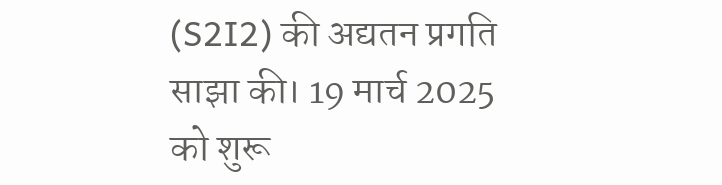(S2I2) की अद्यतन प्रगति साझा की। 19 मार्च 2025 को शुरू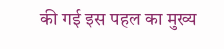की गई इस पहल का मुख्य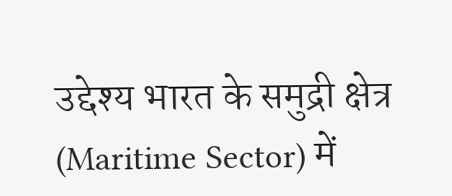उद्देश्य भारत के समुद्री क्षेत्र (Maritime Sector) में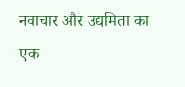नवाचार और उद्यमिता का एक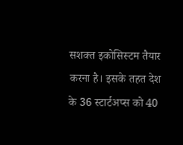सशक्त इकोसिस्टम तैयार करना है। इसके तहत देश के 36 स्टार्टअप्स को 40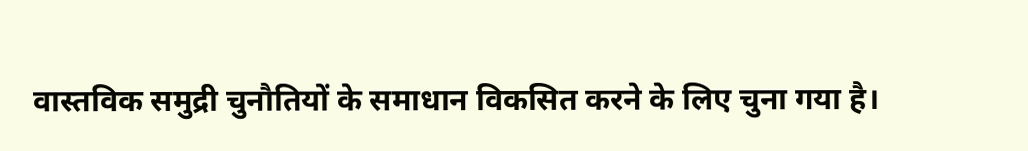वास्तविक समुद्री चुनौतियों के समाधान विकसित करने के लिए चुना गया है।